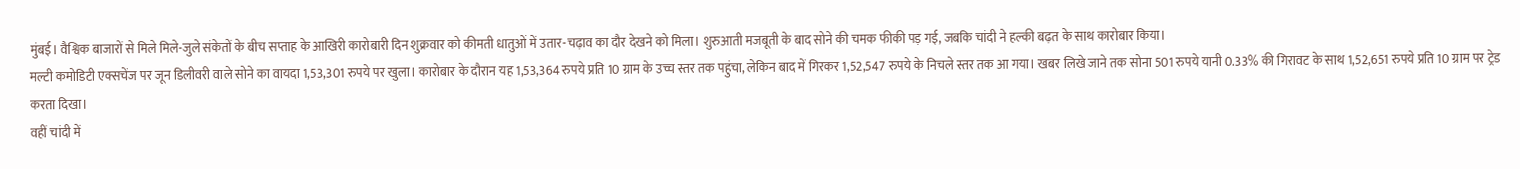मुंबई। वैश्विक बाजारों से मिले मिले-जुले संकेतों के बीच सप्ताह के आखिरी कारोबारी दिन शुक्रवार को कीमती धातुओं में उतार-चढ़ाव का दौर देखने को मिला। शुरुआती मजबूती के बाद सोने की चमक फीकी पड़ गई, जबकि चांदी ने हल्की बढ़त के साथ कारोबार किया।
मल्टी कमोडिटी एक्सचेंज पर जून डिलीवरी वाले सोने का वायदा 1,53,301 रुपये पर खुला। कारोबार के दौरान यह 1,53,364 रुपये प्रति 10 ग्राम के उच्च स्तर तक पहुंचा, लेकिन बाद में गिरकर 1,52,547 रुपये के निचले स्तर तक आ गया। खबर लिखे जाने तक सोना 501 रुपये यानी 0.33% की गिरावट के साथ 1,52,651 रुपये प्रति 10 ग्राम पर ट्रेड करता दिखा।
वहीं चांदी में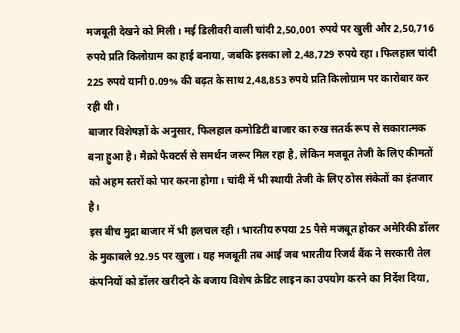मजबूती देखने को मिली। मई डिलीवरी वाली चांदी 2,50,001 रुपये पर खुली और 2,50,716 रुपये प्रति किलोग्राम का हाई बनाया, जबकि इसका लो 2,48,729 रुपये रहा। फिलहाल चांदी 225 रुपये यानी 0.09% की बढ़त के साथ 2,48,853 रुपये प्रति किलोग्राम पर कारोबार कर रही थी।
बाजार विशेषज्ञों के अनुसार, फिलहाल कमोडिटी बाजार का रुख सतर्क रूप से सकारात्मक बना हुआ है। मैक्रो फैक्टर्स से समर्थन जरूर मिल रहा है, लेकिन मजबूत तेजी के लिए कीमतों को अहम स्तरों को पार करना होगा। चांदी में भी स्थायी तेजी के लिए ठोस संकेतों का इंतजार है।
इस बीच मुद्रा बाजार में भी हलचल रही। भारतीय रुपया 25 पैसे मजबूत होकर अमेरिकी डॉलर के मुकाबले 92.95 पर खुला। यह मजबूती तब आई जब भारतीय रिजर्व बैंक ने सरकारी तेल कंपनियों को डॉलर खरीदने के बजाय विशेष क्रेडिट लाइन का उपयोग करने का निर्देश दिया,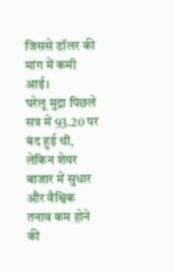जिससे डॉलर की मांग में कमी आई।
घरेलू मुद्रा पिछले सत्र में 93.20 पर बंद हुई थी, लेकिन शेयर बाजार में सुधार और वैश्विक तनाव कम होने की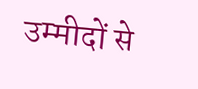उम्मीदों से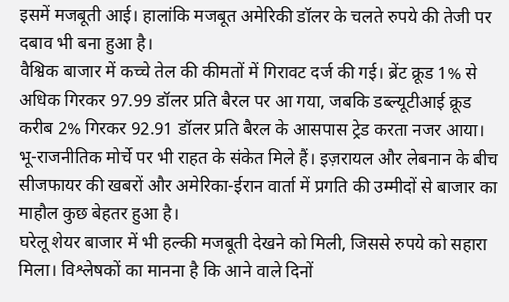इसमें मजबूती आई। हालांकि मजबूत अमेरिकी डॉलर के चलते रुपये की तेजी पर दबाव भी बना हुआ है।
वैश्विक बाजार में कच्चे तेल की कीमतों में गिरावट दर्ज की गई। ब्रेंट क्रूड 1% से अधिक गिरकर 97.99 डॉलर प्रति बैरल पर आ गया, जबकि डब्ल्यूटीआई क्रूड करीब 2% गिरकर 92.91 डॉलर प्रति बैरल के आसपास ट्रेड करता नजर आया।
भू-राजनीतिक मोर्चे पर भी राहत के संकेत मिले हैं। इज़रायल और लेबनान के बीच सीजफायर की खबरों और अमेरिका-ईरान वार्ता में प्रगति की उम्मीदों से बाजार का माहौल कुछ बेहतर हुआ है।
घरेलू शेयर बाजार में भी हल्की मजबूती देखने को मिली, जिससे रुपये को सहारा मिला। विश्लेषकों का मानना है कि आने वाले दिनों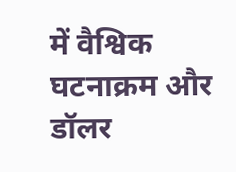में वैश्विक घटनाक्रम और डॉलर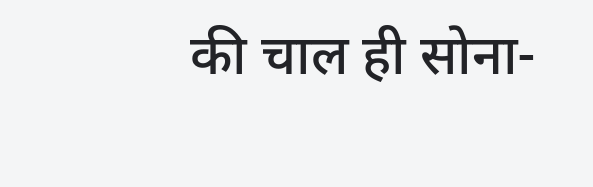की चाल ही सोना-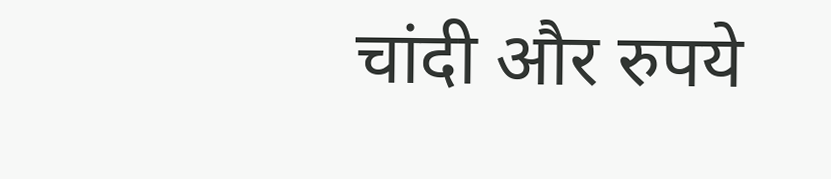चांदी और रुपये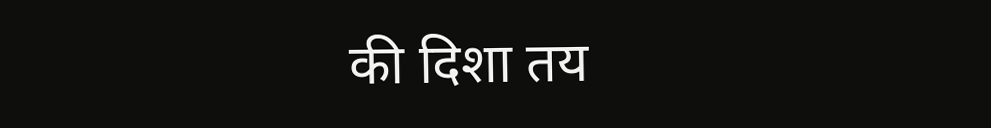की दिशा तय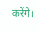करेंगे।